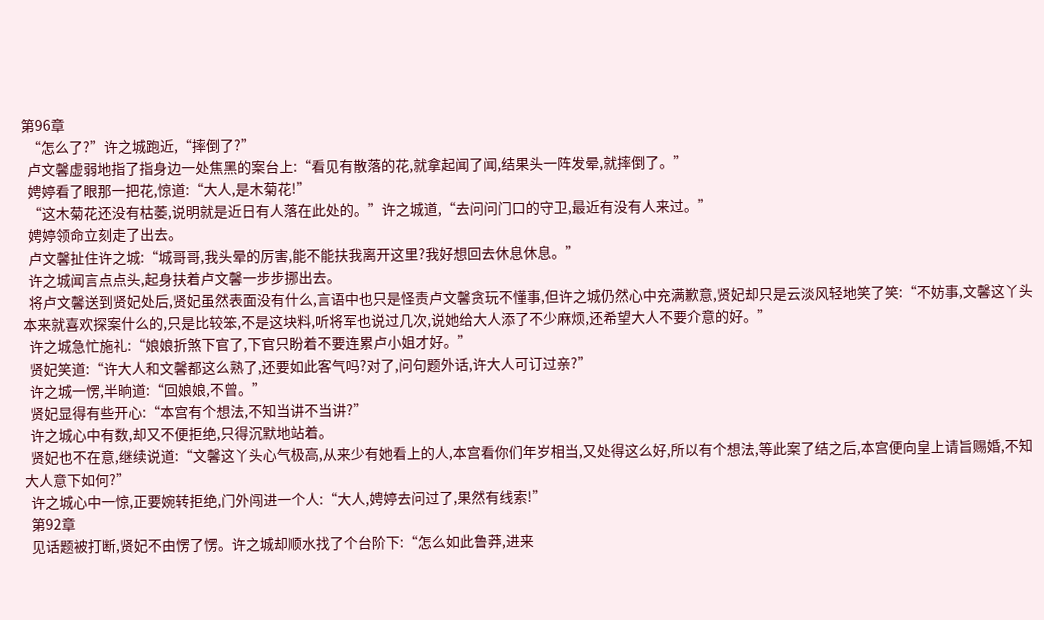第96章
  “怎么了?”许之城跑近,“摔倒了?”
  卢文馨虚弱地指了指身边一处焦黑的案台上:“看见有散落的花,就拿起闻了闻,结果头一阵发晕,就摔倒了。”
  娉婷看了眼那一把花,惊道:“大人,是木菊花!”
  “这木菊花还没有枯萎,说明就是近日有人落在此处的。”许之城道,“去问问门口的守卫,最近有没有人来过。”
  娉婷领命立刻走了出去。
  卢文馨扯住许之城:“城哥哥,我头晕的厉害,能不能扶我离开这里?我好想回去休息休息。”
  许之城闻言点点头,起身扶着卢文馨一步步挪出去。
  将卢文馨送到贤妃处后,贤妃虽然表面没有什么,言语中也只是怪责卢文馨贪玩不懂事,但许之城仍然心中充满歉意,贤妃却只是云淡风轻地笑了笑:“不妨事,文馨这丫头本来就喜欢探案什么的,只是比较笨,不是这块料,听将军也说过几次,说她给大人添了不少麻烦,还希望大人不要介意的好。”
  许之城急忙施礼:“娘娘折煞下官了,下官只盼着不要连累卢小姐才好。”
  贤妃笑道:“许大人和文馨都这么熟了,还要如此客气吗?对了,问句题外话,许大人可订过亲?”
  许之城一愣,半晌道:“回娘娘,不曾。”
  贤妃显得有些开心:“本宫有个想法,不知当讲不当讲?”
  许之城心中有数,却又不便拒绝,只得沉默地站着。
  贤妃也不在意,继续说道:“文馨这丫头心气极高,从来少有她看上的人,本宫看你们年岁相当,又处得这么好,所以有个想法,等此案了结之后,本宫便向皇上请旨赐婚,不知大人意下如何?”
  许之城心中一惊,正要婉转拒绝,门外闯进一个人:“大人,娉婷去问过了,果然有线索!”
  第92章
  见话题被打断,贤妃不由愣了愣。许之城却顺水找了个台阶下:“怎么如此鲁莽,进来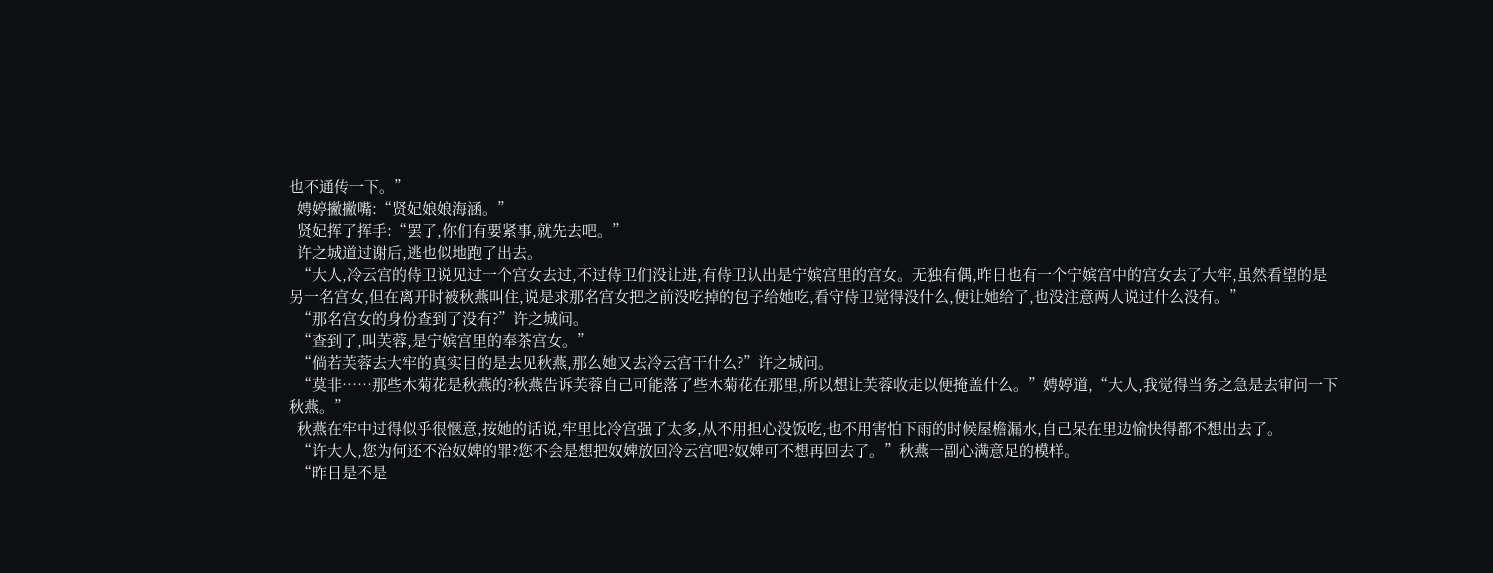也不通传一下。”
  娉婷撇撇嘴:“贤妃娘娘海涵。”
  贤妃挥了挥手:“罢了,你们有要紧事,就先去吧。”
  许之城道过谢后,逃也似地跑了出去。
  “大人,冷云宫的侍卫说见过一个宫女去过,不过侍卫们没让进,有侍卫认出是宁嫔宫里的宫女。无独有偶,昨日也有一个宁嫔宫中的宫女去了大牢,虽然看望的是另一名宫女,但在离开时被秋燕叫住,说是求那名宫女把之前没吃掉的包子给她吃,看守侍卫觉得没什么,便让她给了,也没注意两人说过什么没有。”
  “那名宫女的身份查到了没有?”许之城问。
  “查到了,叫芙蓉,是宁嫔宫里的奉茶宫女。”
  “倘若芙蓉去大牢的真实目的是去见秋燕,那么她又去冷云宫干什么?”许之城问。
  “莫非……那些木菊花是秋燕的?秋燕告诉芙蓉自己可能落了些木菊花在那里,所以想让芙蓉收走以便掩盖什么。”娉婷道,“大人,我觉得当务之急是去审问一下秋燕。”
  秋燕在牢中过得似乎很惬意,按她的话说,牢里比冷宫强了太多,从不用担心没饭吃,也不用害怕下雨的时候屋檐漏水,自己呆在里边愉快得都不想出去了。
  “许大人,您为何还不治奴婢的罪?您不会是想把奴婢放回冷云宫吧?奴婢可不想再回去了。”秋燕一副心满意足的模样。
  “昨日是不是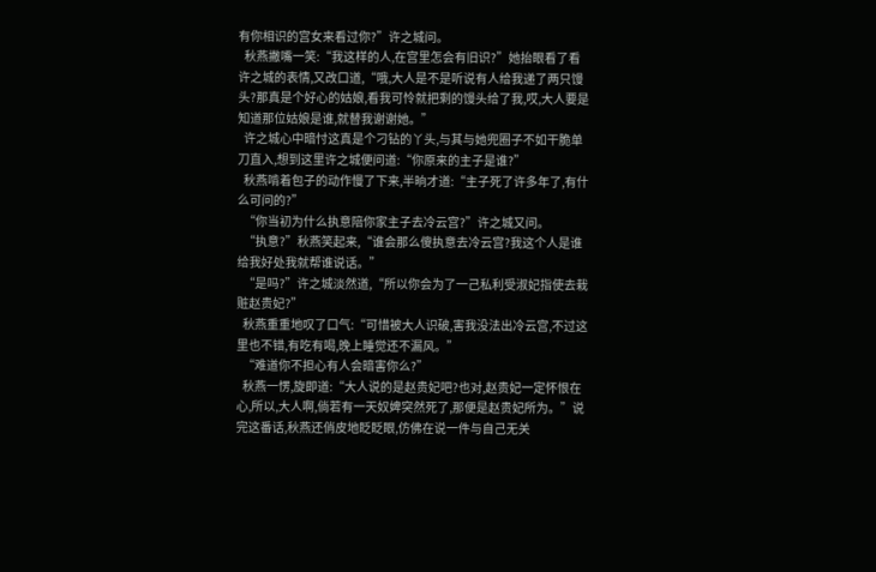有你相识的宫女来看过你?”许之城问。
  秋燕撇嘴一笑:“我这样的人,在宫里怎会有旧识?”她抬眼看了看许之城的表情,又改口道,“哦,大人是不是听说有人给我递了两只馒头?那真是个好心的姑娘,看我可怜就把剩的馒头给了我,哎,大人要是知道那位姑娘是谁,就替我谢谢她。”
  许之城心中暗忖这真是个刁钻的丫头,与其与她兜圈子不如干脆单刀直入,想到这里许之城便问道:“你原来的主子是谁?”
  秋燕啃着包子的动作慢了下来,半晌才道:“主子死了许多年了,有什么可问的?”
  “你当初为什么执意陪你家主子去冷云宫?”许之城又问。
  “执意?”秋燕笑起来,“谁会那么傻执意去冷云宫?我这个人是谁给我好处我就帮谁说话。”
  “是吗?”许之城淡然道,“所以你会为了一己私利受淑妃指使去栽赃赵贵妃?”
  秋燕重重地叹了口气:“可惜被大人识破,害我没法出冷云宫,不过这里也不错,有吃有喝,晚上睡觉还不漏风。”
  “难道你不担心有人会暗害你么?”
  秋燕一愣,旋即道:“大人说的是赵贵妃吧?也对,赵贵妃一定怀恨在心,所以,大人啊,倘若有一天奴婢突然死了,那便是赵贵妃所为。”说完这番话,秋燕还俏皮地眨眨眼,仿佛在说一件与自己无关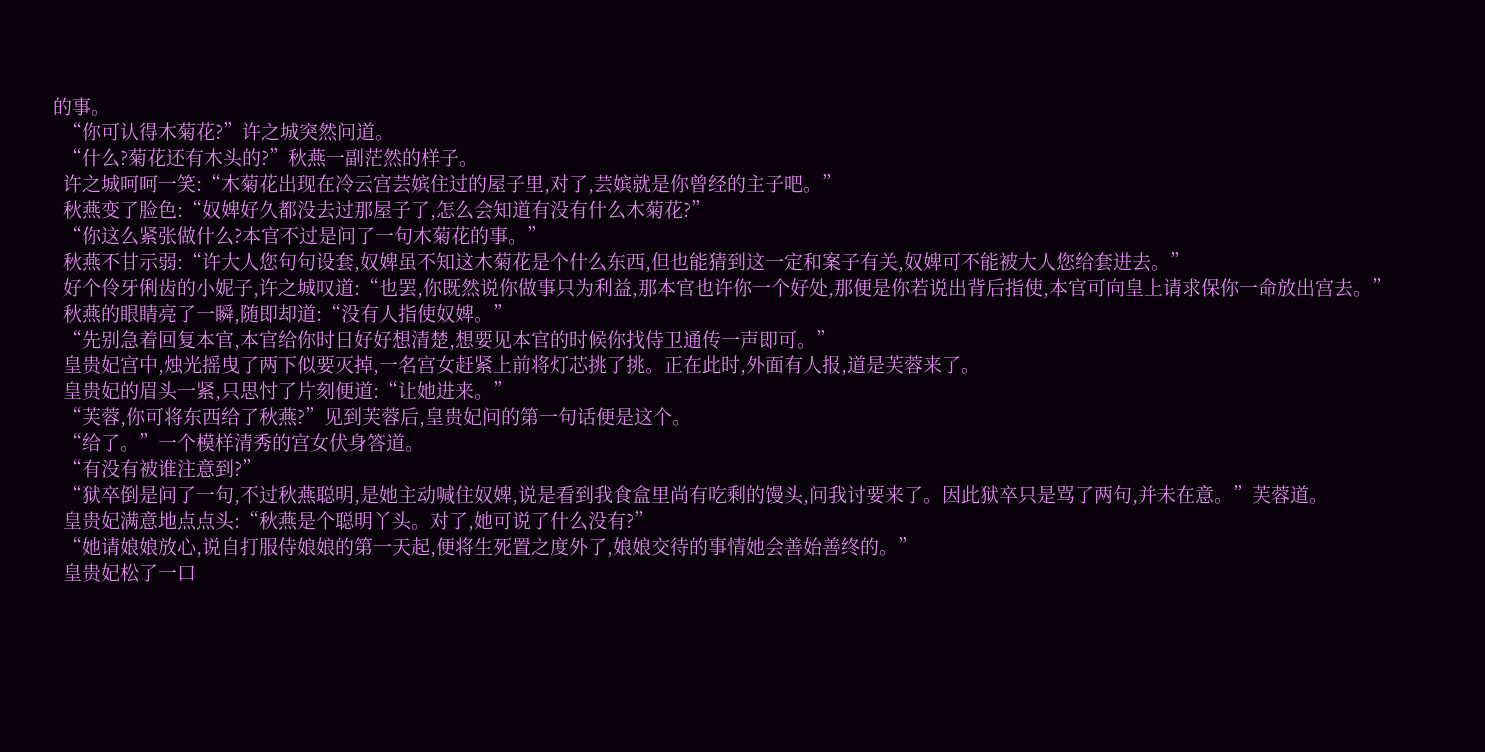的事。
  “你可认得木菊花?”许之城突然问道。
  “什么?菊花还有木头的?”秋燕一副茫然的样子。
  许之城呵呵一笑:“木菊花出现在冷云宫芸嫔住过的屋子里,对了,芸嫔就是你曾经的主子吧。”
  秋燕变了脸色:“奴婢好久都没去过那屋子了,怎么会知道有没有什么木菊花?”
  “你这么紧张做什么?本官不过是问了一句木菊花的事。”
  秋燕不甘示弱:“许大人您句句设套,奴婢虽不知这木菊花是个什么东西,但也能猜到这一定和案子有关,奴婢可不能被大人您给套进去。”
  好个伶牙俐齿的小妮子,许之城叹道:“也罢,你既然说你做事只为利益,那本官也许你一个好处,那便是你若说出背后指使,本官可向皇上请求保你一命放出宫去。”
  秋燕的眼睛亮了一瞬,随即却道:“没有人指使奴婢。”
  “先别急着回复本官,本官给你时日好好想清楚,想要见本官的时候你找侍卫通传一声即可。”
  皇贵妃宫中,烛光摇曳了两下似要灭掉,一名宫女赶紧上前将灯芯挑了挑。正在此时,外面有人报,道是芙蓉来了。
  皇贵妃的眉头一紧,只思忖了片刻便道:“让她进来。”
  “芙蓉,你可将东西给了秋燕?”见到芙蓉后,皇贵妃问的第一句话便是这个。
  “给了。”一个模样清秀的宫女伏身答道。
  “有没有被谁注意到?”
  “狱卒倒是问了一句,不过秋燕聪明,是她主动喊住奴婢,说是看到我食盒里尚有吃剩的馒头,问我讨要来了。因此狱卒只是骂了两句,并未在意。”芙蓉道。
  皇贵妃满意地点点头:“秋燕是个聪明丫头。对了,她可说了什么没有?”
  “她请娘娘放心,说自打服侍娘娘的第一天起,便将生死置之度外了,娘娘交待的事情她会善始善终的。”
  皇贵妃松了一口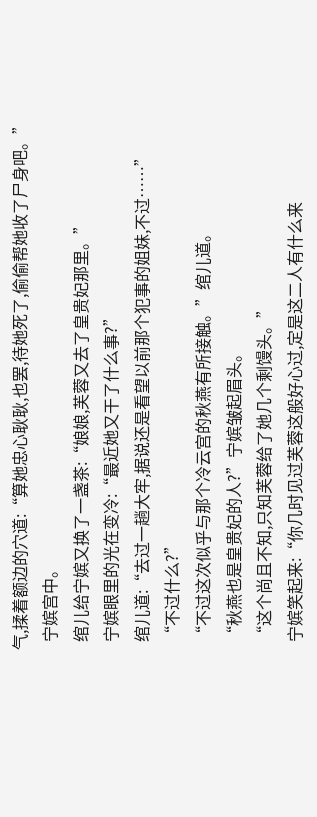气,揉着额边的穴道:“算她忠心耿耿,也罢,待她死了,偷偷帮她收了尸身吧。”
  宁嫔宫中。
  绾儿给宁嫔又换了一盏茶:“娘娘,芙蓉又去了皇贵妃那里。”
  宁嫔眼里的光在变冷:“最近她又干了什么事?”
  绾儿道:“去过一趟大牢,据说还是看望以前那个犯事的姐妹,不过……”
  “不过什么?”
  “不过这次似乎与那个冷云宫的秋燕有所接触。”绾儿道。
  “秋燕也是皇贵妃的人?”宁嫔皱起眉头。
  “这个尚且不知,只知芙蓉给了她几个剩馒头。”
  宁嫔笑起来:“你几时见过芙蓉这般好心过,定是这二人有什么来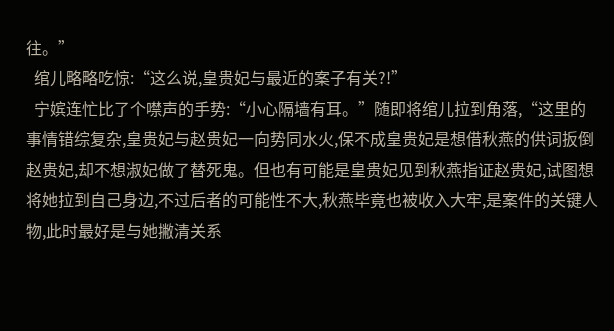往。”
  绾儿略略吃惊:“这么说,皇贵妃与最近的案子有关?!”
  宁嫔连忙比了个噤声的手势:“小心隔墙有耳。”随即将绾儿拉到角落,“这里的事情错综复杂,皇贵妃与赵贵妃一向势同水火,保不成皇贵妃是想借秋燕的供词扳倒赵贵妃,却不想淑妃做了替死鬼。但也有可能是皇贵妃见到秋燕指证赵贵妃,试图想将她拉到自己身边,不过后者的可能性不大,秋燕毕竟也被收入大牢,是案件的关键人物,此时最好是与她撇清关系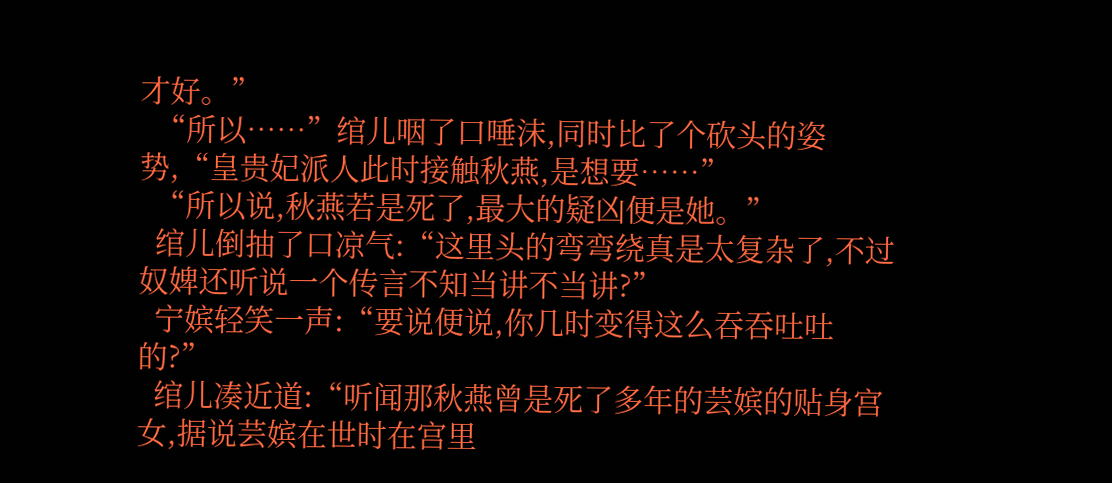才好。”
  “所以……”绾儿咽了口唾沫,同时比了个砍头的姿势,“皇贵妃派人此时接触秋燕,是想要……”
  “所以说,秋燕若是死了,最大的疑凶便是她。”
  绾儿倒抽了口凉气:“这里头的弯弯绕真是太复杂了,不过奴婢还听说一个传言不知当讲不当讲?”
  宁嫔轻笑一声:“要说便说,你几时变得这么吞吞吐吐的?”
  绾儿凑近道:“听闻那秋燕曾是死了多年的芸嫔的贴身宫女,据说芸嫔在世时在宫里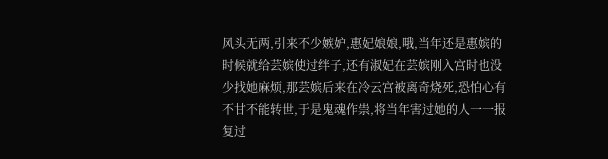风头无两,引来不少嫉妒,惠妃娘娘,哦,当年还是惠嫔的时候就给芸嫔使过绊子,还有淑妃在芸嫔刚入宫时也没少找她麻烦,那芸嫔后来在冷云宫被离奇烧死,恐怕心有不甘不能转世,于是鬼魂作祟,将当年害过她的人一一报复过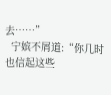去……”
  宁嫔不屑道:“你几时也信起这些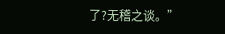了?无稽之谈。”